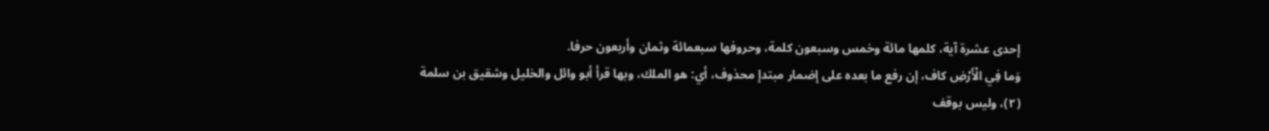إحدى عشرة آية، كلمها مائة وخمس وسبعون كلمة، وحروفها سبعمائة وثمان وأربعون حرفا.
وَما فِي الْأَرْضِ كاف، إن رفع ما بعده على إضمار مبتدإ محذوف، أي: هو الملك، وبها قرأ أبو وائل والخليل وشقيق بن سلمة (٢)، وليس بوقف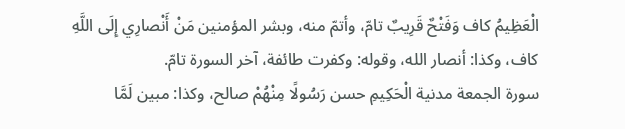الْعَظِيمُ كاف وَفَتْحٌ قَرِيبٌ تامّ، وأتمّ منه، وبشر المؤمنين مَنْ أَنْصارِي إِلَى اللَّهِ كاف، وكذا: أنصار الله، وقوله: وكفرت طائفة، آخر السورة تامّ.
سورة الجمعة مدنية الْحَكِيمِ حسن رَسُولًا مِنْهُمْ صالح، وكذا: مبين لَمَّا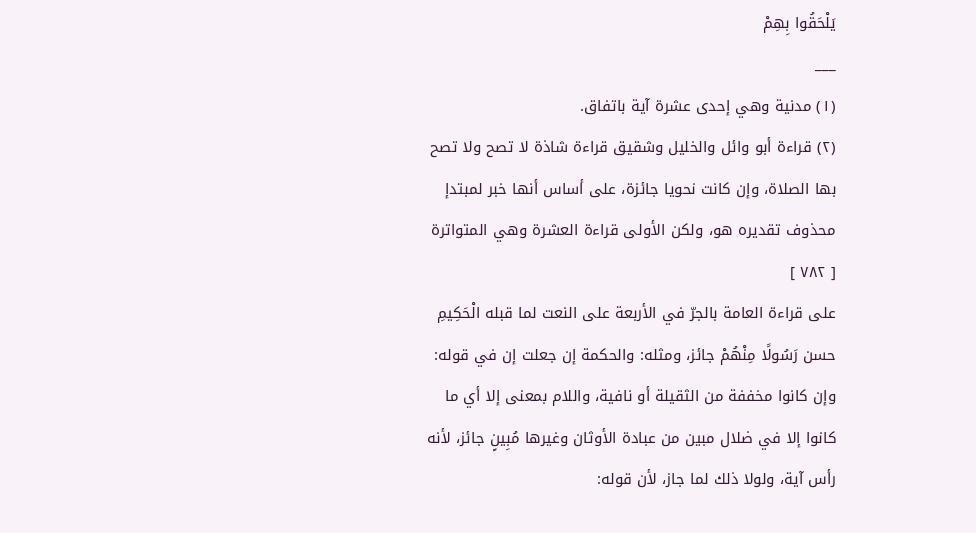يَلْحَقُوا بِهِمْ
___
(١) مدنية وهي إحدى عشرة آية باتفاق.
(٢) قراءة أبو وائل والخليل وشقيق قراءة شاذة لا تصح ولا تصح بها الصلاة، وإن كانت نحويا جائزة، على أساس أنها خبر لمبتدإ محذوف تقديره هو، ولكن الأولى قراءة العشرة وهي المتواترة
[ ٧٨٢ ]
على قراءة العامة بالجرّ في الأربعة على النعت لما قبله الْحَكِيمِ حسن رَسُولًا مِنْهُمْ جائز، ومثله: والحكمة إن جعلت إن في قوله: وإن كانوا مخففة من الثقيلة أو نافية، واللام بمعنى إلا أي ما كانوا إلا في ضلال مبين من عبادة الأوثان وغيرها مُبِينٍ جائز، لأنه رأس آية، ولولا ذلك لما جاز، لأن قوله: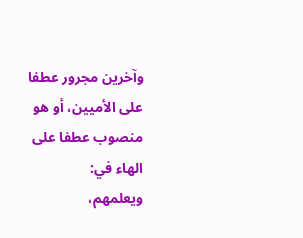وآخرين مجرور عطفا على الأميين، أو هو منصوب عطفا على الهاء في:
ويعلمهم،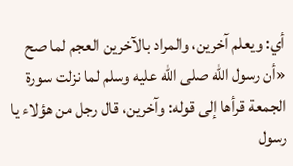أي: ويعلم آخرين، والمراد بالآخرين العجم لما صح «أن رسول الله صلى الله عليه وسلم لما نزلت سورة الجمعة قرأها إلى قوله: وآخرين، قال رجل من هؤلاء يا رسول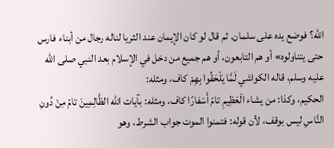الله؟ فوضع يده على سلمان. ثم قال لو كان الإيمان عند الثريا لناله رجال من أبناء فارس حتى يتناولوه» أو هم التابعون، أو هم جميع من دخل في الإسلام بعد النبي صلى الله عليه وسلم، قاله الكواشي لَمَّا يَلْحَقُوا بِهِمْ كاف، ومثله:
الحكيم، وكذا: من يشاء الْعَظِيمِ تامّ أَسْفارًا كاف، ومثله: بآيات الله الظَّالِمِينَ تامّ مِنْ دُونِ النَّاسِ ليس بوقف، لأن قوله: فتمنوا الموت جواب الشرط، وهو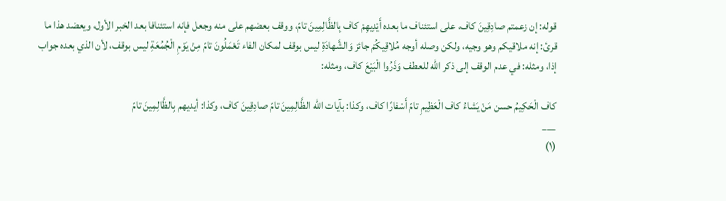قوله: إن زعمتم صادِقِينَ كاف، على استئناف ما بعده أَيْدِيهِمْ كاف بِالظَّالِمِينَ تامّ، ووقف بعضهم على منه وجعل فإنه استئنافا بعد الخبر الأول، ويعضد هذا ما قرئ: إنه ملاقيكم وهو وجيه، ولكن وصله أوجه مُلاقِيكُمْ جائز وَالشَّهادَةِ ليس بوقف لمكان الفاء تَعْمَلُونَ تامّ مِنْ يَوْمِ الْجُمُعَةِ ليس بوقف، لأن الذي بعده جواب إذا، ومثله: في عدم الوقف إلى ذكر الله للعطف وَذَرُوا الْبَيْعَ كاف، ومثله:

كاف الْحَكِيمُ حسن مَنْ يَشاءُ كاف الْعَظِيمِ تامّ أَسْفارًا كاف، وكذا: بآيات الله الظَّالِمِينَ تامّ صادِقِينَ كاف، وكذا: أيديهم بِالظَّالِمِينَ تامّ
___
(١)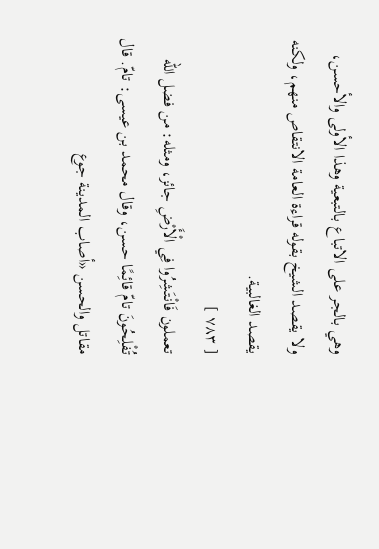وهي بالجر على الاتباع بالتبعية وهذا الأولى والأحسن، ولا يقصد الشيخ بقوله قراءة العامة الانتقاص منهم، ولكنه يقصد الغالبية.
[ ٧٨٣ ]
تعملون فَانْتَشِرُوا فِي الْأَرْضِ جائز، ومثله: من فضل الله تُفْلِحُونَ تامّ قائِمًا حسن، وقال محمد بن عيسى: تامّ. قال مقاتل والحسن «أصاب المدينة جوع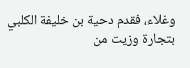وغلاء، فقدم دحية بن خليفة الكلبي بتجارة وزيت من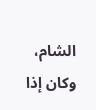الشام، وكان إذا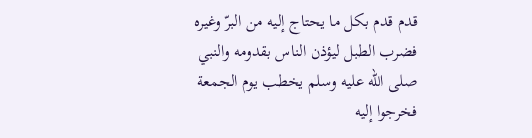قدم قدم بكل ما يحتاج إليه من البرّ وغيره فضرب الطبل ليؤذن الناس بقدومه والنبي صلى الله عليه وسلم يخطب يوم الجمعة فخرجوا إليه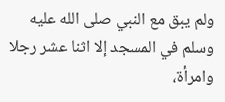ولم يبق مع النبي صلى الله عليه وسلم في المسجد إلا اثنا عشر رجلا وامرأة،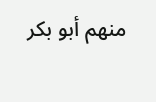منهم أبو بكر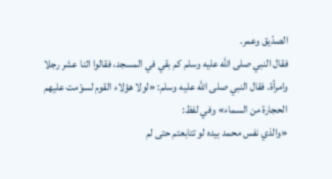الصدّيق وعمر.
فقال النبي صلى الله عليه وسلم كم بقي في المسجد، فقالوا اثنا عشر رجلا وامرأة. فقال النبي صلى الله عليه وسلم: «لولا هؤلاء القوم لسوّمت عليهم الحجارة من السماء» وفي لفظ:
«والذي نفس محمد بيده لو تتابعتم حتى لم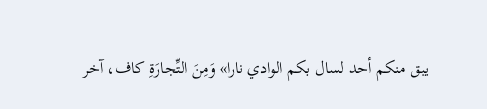يبق منكم أحد لسال بكم الوادي نارا» وَمِنَ التِّجارَةِ كاف، آخر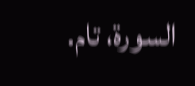السورة، تام.